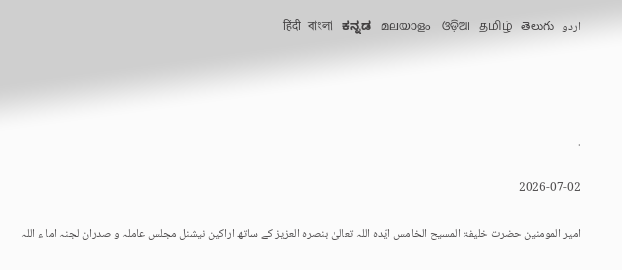اردو   हिंदी   বাংলা   ಕನ್ನಡ   മലയാളം   ଓଡ଼ିଆ   தமிழ்   తెలుగు




.

2026-07-02

امیر المومنین حضرت خلیفۃ المسیح الخامس ایّدہ اللہ تعالیٰ بنصرہ العزیز کے ساتھ اراکین نیشنل مجلس عاملہ و صدران لجنہ اما ء اللہ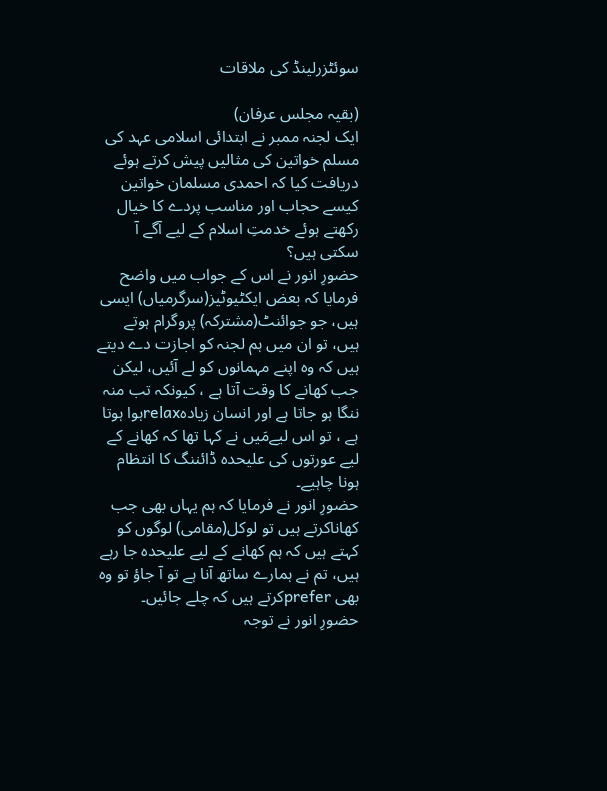سوئٹزرلینڈ کی ملاقات

(بقیہ مجلس عرفان)
ایک لجنہ ممبر نے ابتدائی اسلامی عہد کی مسلم خواتین کی مثالیں پیش کرتے ہوئے دریافت کیا کہ احمدی مسلمان خواتین کیسے حجاب اور مناسب پردے کا خیال رکھتے ہوئے خدمتِ اسلام کے لیے آگے آ سکتی ہیں؟
حضورِ انور نے اس کے جواب میں واضح فرمایا کہ بعض ایکٹیوٹیز(سرگرمیاں) ایسی ہیں، جو جوائنٹ(مشترکہ) پروگرام ہوتے ہیں، تو ان میں ہم لجنہ کو اجازت دے دیتے ہیں کہ وہ اپنے مہمانوں کو لے آئیں، لیکن جب کھانے کا وقت آتا ہے ، کیونکہ تب منہ ننگا ہو جاتا ہے اور انسان زیادہrelaxہوا ہوتا ہے ، تو اس لیےمَیں نے کہا تھا کہ کھانے کے لیے عورتوں کی علیحدہ ڈائننگ کا انتظام ہونا چاہیے۔
حضورِ انور نے فرمایا کہ ہم یہاں بھی جب کھاناکرتے ہیں تو لوکل(مقامی) لوگوں کو کہتے ہیں کہ ہم کھانے کے لیے علیحدہ جا رہے ہیں، تم نے ہمارے ساتھ آنا ہے تو آ جاؤ تو وہ بھی preferکرتے ہیں کہ چلے جائیں۔
حضورِ انور نے توجہ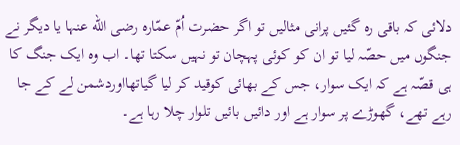دلائی کہ باقی رہ گئیں پرانی مثالیں تو اگر حضرت اُمّ عمّارہ رضی الله عنہا یا دیگر نے جنگوں میں حصّہ لیا تو ان کو کوئی پہچان تو نہیں سکتا تھا۔ اب وہ ایک جنگ کا ہی قصّہ ہے کہ ایک سوار، جس کے بھائی کوقید کر لیا گیاتھااوردشمن لے کے جا رہے تھے، گھوڑے پر سوار ہے اور دائیں بائیں تلوار چلا رہا ہے۔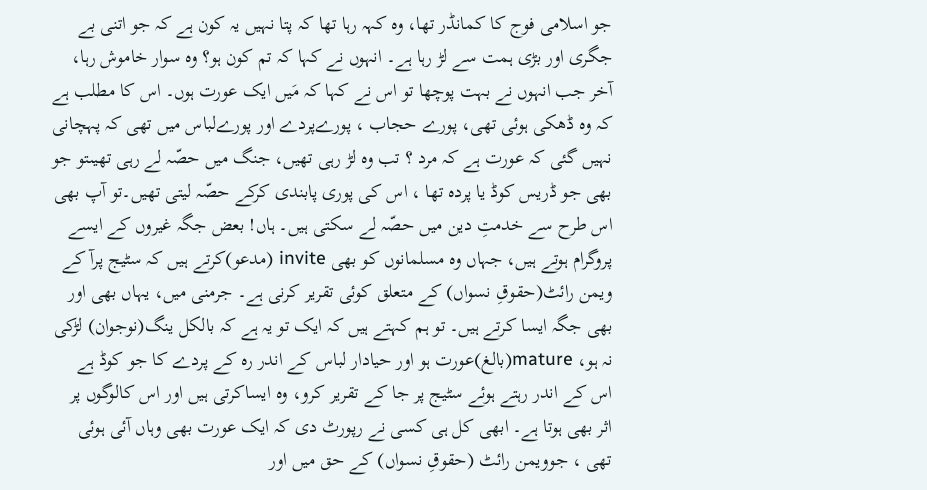جو اسلامی فوج کا کمانڈر تھا، وہ کہہ رہا تھا کہ پتا نہیں یہ کون ہے کہ جو اتنی بے جگری اور بڑی ہمت سے لڑ رہا ہے۔ انہوں نے کہا کہ تم کون ہو؟ وہ سوار خاموش رہا، آخر جب انہوں نے بہت پوچھا تو اس نے کہا کہ مَیں ایک عورت ہوں۔ اس کا مطلب ہے کہ وہ ڈھکی ہوئی تھی، پورے حجاب ، پورےپردے اور پورےلباس میں تھی کہ پہچانی نہیں گئی کہ عورت ہے کہ مرد ؟ تب وہ لڑ رہی تھیں، جنگ میں حصّہ لے رہی تھیںتو جو بھی جو ڈریس کوڈ یا پردہ تھا ، اس کی پوری پابندی کرکے حصّہ لیتی تھیں۔تو آپ بھی اس طرح سے خدمتِ دین میں حصّہ لے سکتی ہیں۔ ہاں! بعض جگہ غیروں کے ایسے پروگرام ہوتے ہیں، جہاں وہ مسلمانوں کو بھی invite (مدعو)کرتے ہیں کہ سٹیج پرآ کے ویمن رائٹ(حقوقِ نسواں) کے متعلق کوئی تقریر کرنی ہے۔ جرمنی میں، یہاں بھی اور بھی جگہ ایسا کرتے ہیں۔ تو ہم کہتے ہیں کہ ایک تو یہ ہے کہ بالکل ینگ(نوجوان) لڑکی نہ ہو، mature(بالغ)عورت ہو اور حیادار لباس کے اندر رہ کے پردے کا جو کوڈ ہے اس کے اندر رہتے ہوئے سٹیج پر جا کے تقریر کرو، وہ ایساکرتی ہیں اور اس کالوگوں پر اثر بھی ہوتا ہے۔ ابھی کل ہی کسی نے رپورٹ دی کہ ایک عورت بھی وہاں آئی ہوئی تھی ، جوویمن رائٹ (حقوقِ نسواں) کے حق میں اور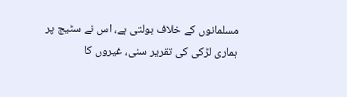مسلمانوں کے خلاف بولتی ہے، اس نے سٹیج پر ہماری لڑکی کی تقریر سنی، غیروں کا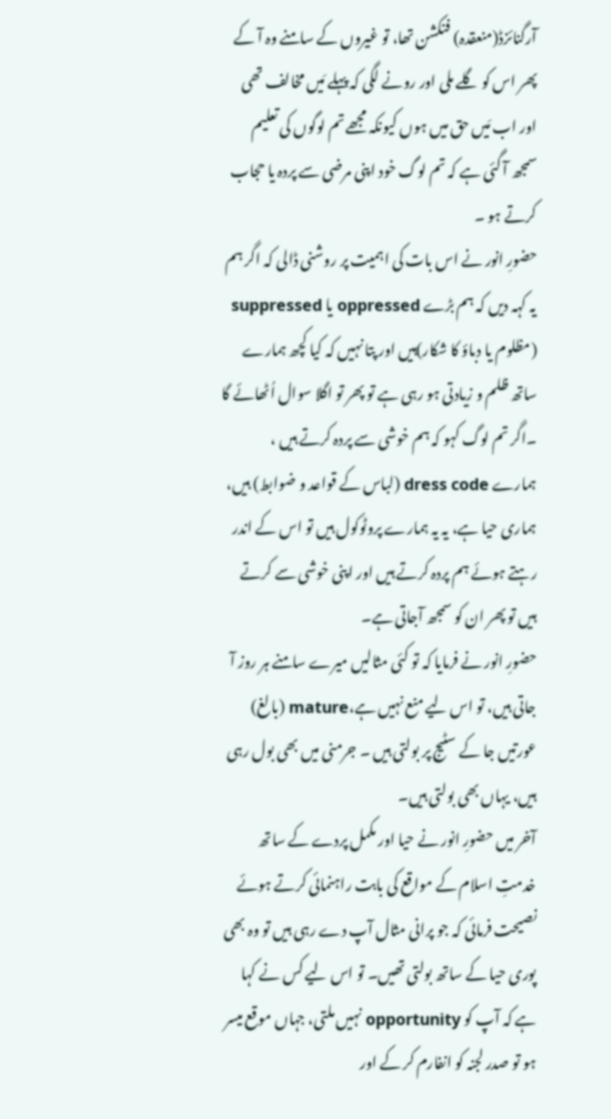آرگنائزڈ(منعقدہ) فنکشن تھا، تو غیروں کے سامنے وہ آ کے پھر اس کو گلے ملی اور رونے لگی کہ پہلے مَیں مخالف تھی اور اب مَیں حق میں ہوں کیونکہ مجھے تم لوگوں کی تعلیم سمجھ آ گئی ہے کہ تم لوگ خود اپنی مرضی سے پردہ یا حجاب کرتے ہو ۔
حضورِ انور نے اس بات کی اہمیت پر روشنی ڈالی کہ اگر ہم یہ کہہ دیں کہ ہم بڑے oppressed یا suppressed (مظلوم یا دباؤ کا شکار)ہیں اور پتا نہیں کہ کیا کچھ ہمارے ساتھ ظلم و زیادتی ہو رہی ہے تو پھر تو اگلا سوال اُٹھائے گا ۔اگر تم لوگ کہو کہ ہم خوشی سے پردہ کرتے ہیں ، ہمارے dress code (لباس کے قواعد و ضوابط) ہیں، ہماری حیا ہے، یہ یہ ہمارے پروٹوکول ہیں تو اس کے اندر رہتے ہوئے ہم پردہ کرتے ہیں اور اپنی خوشی سے کرتے ہیں تو پھر ان کو سمجھ آجاتی ہے۔
حضورِ انور نے فرمایا کہ تو کئی مثالیں میرے سامنے ہر روز آ جاتی ہیں، تو اس لیے منع نہیں ہے،mature (بالغ) عورتیں جا کے سٹیج پر بولتی ہیں ۔ جرمنی میں بھی بول رہی ہیں، یہاں بھی بولتی ہیں۔
آخر میں حضورِ انور نے حیا اور مکمل پردے کے ساتھ خدمتِ اسلام کے مواقع کی بابت راہنمائی کرتے ہوئے نصیحت فرمائی کہ جو پرانی مثال آپ دے رہی ہیں تو وہ بھی پوری حیا کے ساتھ بولتی تھیں۔ تو اس لیے کس نے کہا ہے کہ آپ کو opportunity نہیں ملتی، جہاں موقع میسر ہو تو صدر لجنہ کو انفارم کر کے اور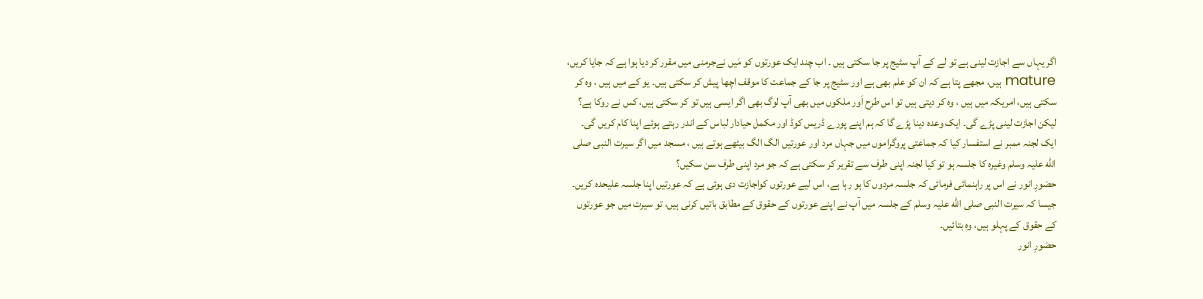اگر یہاں سے اجازت لینی ہے تو لے کے آپ سٹیج پر جا سکتی ہیں ۔ اب چند ایک عورتوں کو مَیں نےجرمنی میں مقرر کر دیا ہوا ہے کہ جایا کریں، mature ہیں، مجھے پتا ہے کہ ان کو علم بھی ہے اور سٹیج پر جا کے جماعت کا موقف اچھا پیش کر سکتی ہیں۔ یو کے میں ہیں ، وہ کر سکتی ہیں، امریکہ میں ہیں ، وہ کر دیتی ہیں تو اس طرح اَور ملکوں میں بھی آپ لوگ بھی اگر ایسی ہیں تو کر سکتی ہیں، کس نے روکا ہے؟ لیکن اجازت لینی پڑے گی۔ ایک وعدہ دینا پڑے گا کہ ہم اپنے پورے ڈریس کوڈ اور مکمل حیادار لباس کے اندر رہتے ہوئے اپنا کام کریں گی۔
ایک لجنہ ممبر نے استفسار کیا کہ جماعتی پروگراموں میں جہاں مرد اور عورتیں الگ الگ بیٹھے ہوتے ہیں ، مسجد میں اگر سیرت النبی صلی الله علیہ وسلم وغیرہ کا جلسہ ہو تو کیا لجنہ اپنی طرف سے تقریر کر سکتی ہے کہ جو مرد اپنی طرف سن سکیں؟
حضورِ انور نے اس پر راہنمائی فرمائی کہ جلسہ مردوں کا ہو رہا ہے، اس لیے عورتوں کواجازت دی ہوئی ہے کہ عورتیں اپنا جلسہ علیحدہ کریں۔ جیسا کہ سیرت النبی صلی الله علیہ وسلم کے جلسہ میں آپ نے اپنے عورتوں کے حقوق کے مطابق باتیں کرنی ہیں، تو سیرت میں جو عورتوں کے حقوق کے پہلو ہیں، وہ بتائیں۔
حضورِ انور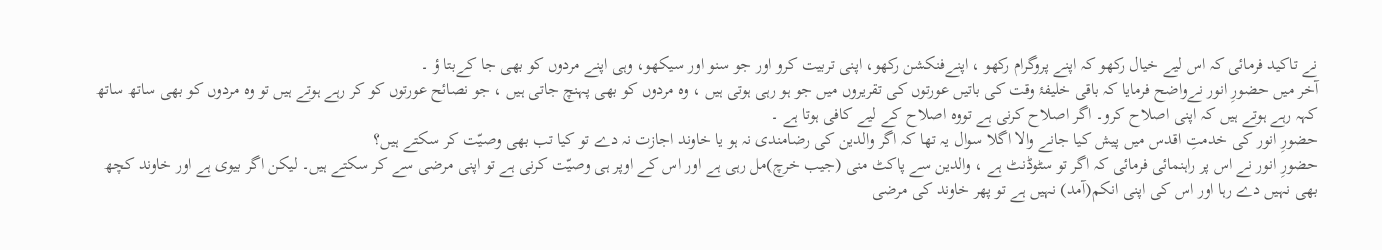نے تاکید فرمائی کہ اس لیے خیال رکھو کہ اپنے پروگرام رکھو ، اپنےفنکشن رکھو، اپنی تربیت کرو اور جو سنو اور سیکھو، وہی اپنے مردوں کو بھی جا کےبتا ؤ ۔
آخر میں حضورِ انور نےواضح فرمایا کہ باقی خلیفۂ وقت کی باتیں عورتوں کی تقریروں میں جو ہو رہی ہوتی ہیں ، وہ مردوں کو بھی پہنچ جاتی ہیں ، جو نصائح عورتوں کو کر رہے ہوتے ہیں تو وہ مردوں کو بھی ساتھ ساتھ کہہ رہے ہوتے ہیں کہ اپنی اصلاح کرو۔ اگر اصلاح کرنی ہے تووہ اصلاح کے لیے کافی ہوتا ہے ۔
حضورِ انور کی خدمتِ اقدس میں پیش کیا جانے والا اگلا سوال یہ تھا کہ اگر والدین کی رضامندی نہ ہو یا خاوند اجازت نہ دے تو کیا تب بھی وصیّت کر سکتے ہیں؟
حضورِ انور نے اس پر راہنمائی فرمائی کہ اگر تو سٹوڈنٹ ہے ، والدین سے پاکٹ منی (جیب خرچ)مل رہی ہے اور اس کے اوپر ہی وصیّت کرنی ہے تو اپنی مرضی سے کر سکتے ہیں۔ لیکن اگر بیوی ہے اور خاوند کچھ بھی نہیں دے رہا اور اس کی اپنی انکم(آمد) نہیں ہے تو پھر خاوند کی مرضی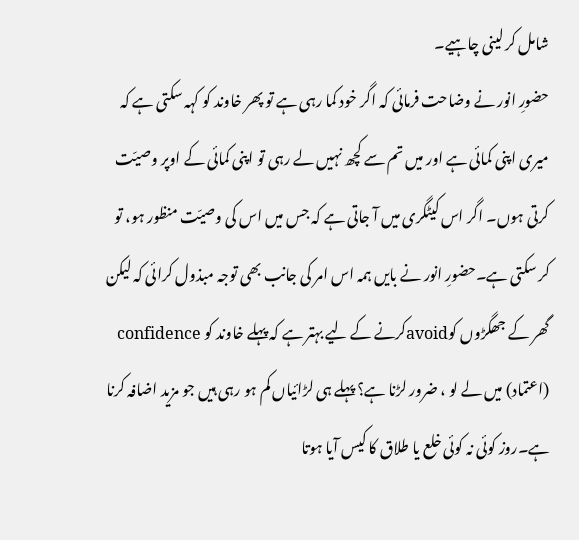شامل کر لینی چاہیے۔
حضورِ انور نے وضاحت فرمائی کہ اگر خود کما رہی ہے تو پھر خاوند کو کہہ سکتی ہے کہ میری اپنی کمائی ہے اور میں تم سے کچھ نہیں لے رہی تو اپنی کمائی کے اوپر وصیّت کرتی ہوں۔ اگر اس کیٹگری میں آ جاتی ہے کہ جس میں اس کی وصیّت منظور ہو، تو کر سکتی ہے۔حضورِ انور نے بایں ہمہ اس امر کی جانب بھی توجہ مبذول کرائی کہ لیکن گھر کے جھگڑوں کوavoidکرنے کے لیے بہتر ہے کہ پہلے خاوند کو confidence (اعتماد) میں لے لو ، ضرور لڑنا ہے؟ پہلے ہی لڑائیاں کم ہو رہی ہیں جو مزید اضافہ کرنا ہے۔روز کوئی نہ کوئی خلع یا طلاق کا کیس آیا ہوتا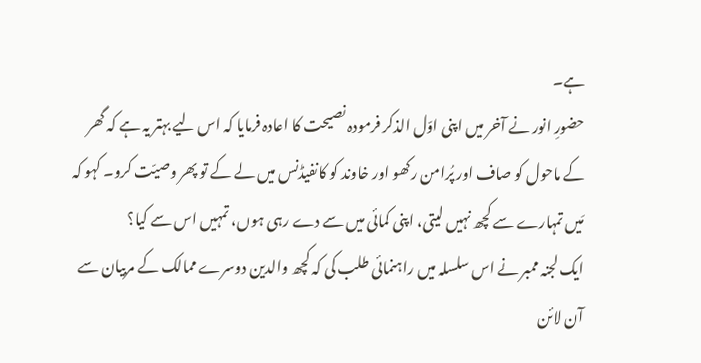ہے۔
حضورِ انور نے آخر میں اپنی اوّل الذکر فرمودہ نصیحت کا اعادہ فرمایا کہ اس لیے بہتر یہ ہے کہ گھر کے ماحول کو صاف اور پُرامن رکھو اور خاوند کو کانفیڈنس میں لے کے تو پھر وصیّت کرو۔ کہو کہ مَیں تمہارے سے کچھ نہیں لیتی، اپنی کمائی میں سے دے رہی ہوں، تمہیں اس سے کیا؟
ایک لجنہ ممبر نے اس سلسلہ میں راہنمائی طلب کی کہ کچھ والدین دوسرے ممالک کے مربیان سے آن لائن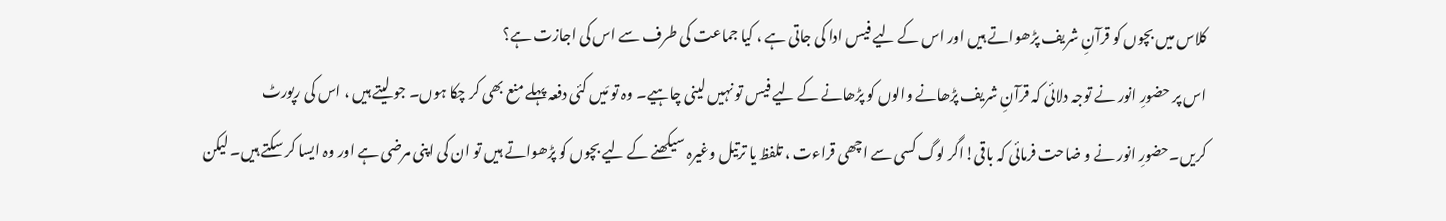کلاس میں بچوں کو قرآنِ شریف پڑھواتے ہیں اور اس کے لیے فیس ادا کی جاتی ہے ، کیا جماعت کی طرف سے اس کی اجازت ہے؟
اس پر حضورِ انور نے توجہ دلائی کہ قرآنِ شریف پڑھانے والوں کو پڑھانے کے لیے فیس تو نہیں لینی چاہیے۔ وہ تو مَیں کئی دفعہ پہلے منع بھی کر چکا ہوں۔ جو لیتے ہیں ، اس کی رپورٹ کریں۔حضورِ انور نے و ضاحت فرمائی کہ باقی!اگر لوگ کسی سے اچھی قراءت ، تلفظ یا ترتیل وغیرہ سیکھنے کے لیے بچوں کو پڑھواتے ہیں تو ان کی اپنی مرضی ہے اور وہ ایسا کر سکتے ہیں۔ لیکن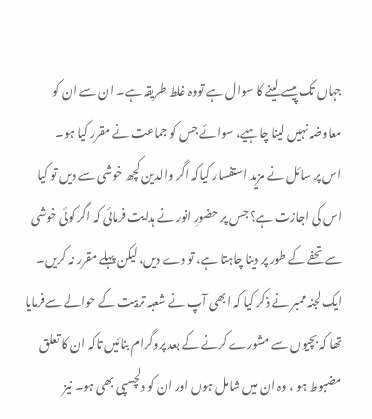جہاں تک پیسے لینے کا سوال ہے تووہ غلط طریقہ ہے۔ ان سے ان کو معاوضہ نہیں لینا چاہیے، سوائے جس کو جماعت نے مقرر کیا ہو۔
اس پر سائل نے مزید استفسار کیاکہ اگر والدین کچھ خوشی سے دیں تو کیا اس کی اجازت ہے؟ جس پر حضورِ انور نے ہدایت فرمائی کہ اگر کوئی خوشی سے تحفے کے طور پر دینا چاہتا ہے، تو دے دیں، لیکن پہلے مقرر نہ کریں۔
ایک لجنہ ممبر نے ذکر کیا کہ ابھی آپ نے شعبہ تربیت کے حوالے سےفرمایا تھا کہ بچیوں سے مشورے کرنے کے بعد پروگرام بنائیں تاکہ ان کا تعلق مضبوط ہو ، وہ ان میں شامل ہوں اور ان کو دلچسپی بھی ہو۔ نیز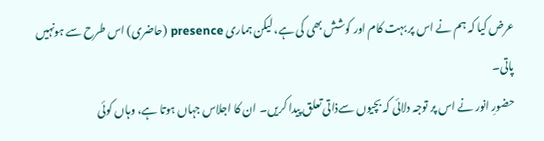عرض کیا کہ ہم نے اس پر بہت کام اور کوشش بھی کی ہے، لیکن ہماری presence (حاضری) اس طرح سے ہونہیں پاتی۔
حضورِ انور نے اس پر توجہ دلائی کہ بچیوں سےذاتی تعلق پیدا کریں۔ ان کا اجلاس جہاں ہوتا ہے، وہاں کوئی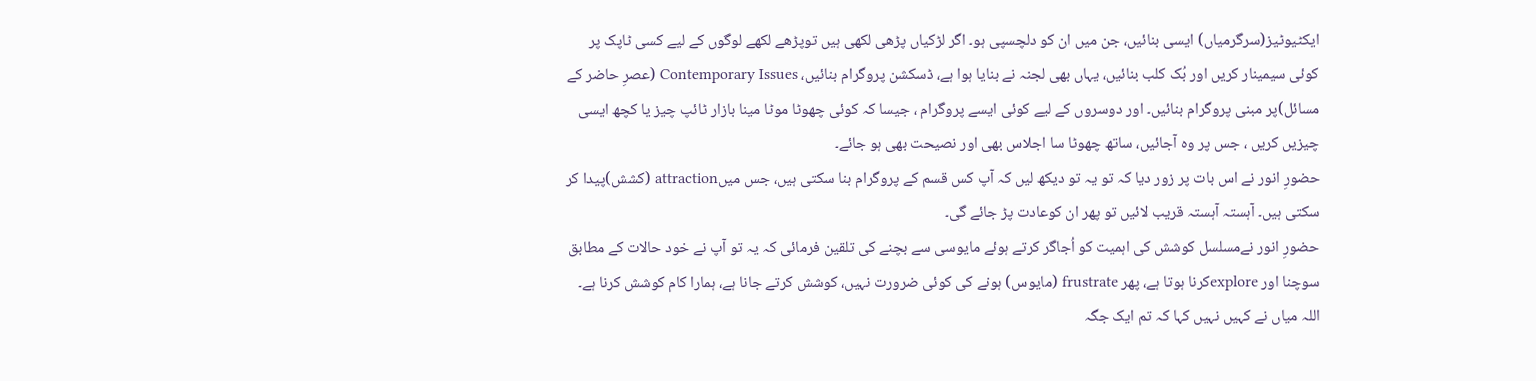ایکٹیوٹیز(سرگرمیاں) ایسی بنائیں، جن میں ان کو دلچسپی ہو۔ اگر لڑکیاں پڑھی لکھی ہیں توپڑھے لکھے لوگوں کے لیے کسی ٹاپک پر کوئی سیمینار کریں اور بُک کلب بنائیں، یہاں بھی لجنہ نے بنایا ہوا ہے، ڈسکشن پروگرام بنائیں، Contemporary Issues (عصرِ حاضر کے مسائل)پر مبنی پروگرام بنائیں۔ اور دوسروں کے لیے کوئی ایسے پروگرام ، جیسا کہ کوئی چھوٹا موٹا مینا بازار ٹائپ چیز یا کچھ ایسی چیزیں کریں ، جس پر وہ آجائیں، ساتھ چھوٹا سا اجلاس بھی اور نصیحت بھی ہو جائے۔
حضورِ انور نے اس بات پر زور دیا کہ تو یہ تو دیکھ لیں کہ آپ کس قسم کے پروگرام بنا سکتی ہیں، جس میںattraction (کشش)پیدا کر سکتی ہیں۔ آہستہ آہستہ قریب لائیں تو پھر ان کوعادت پڑ جائے گی۔
حضورِ انور نےمسلسل کوشش کی اہمیت کو اُجاگر کرتے ہوئے مایوسی سے بچنے کی تلقین فرمائی کہ یہ تو آپ نے خود حالات کے مطابق سوچنا اور exploreکرنا ہوتا ہے، پھر frustrate (مایوس) ہونے کی کوئی ضرورت نہیں، کوشش کرتے جانا ہے، ہمارا کام کوشش کرنا ہے۔ اللہ میاں نے کہیں نہیں کہا کہ تم ایک جگہ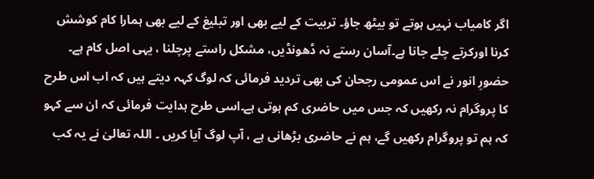اگر کامیاب نہیں ہوتے تو بیٹھ جاؤ۔ تربیت کے لیے بھی اور تبلیغ کے لیے بھی ہمارا کام کوشش کرنا اورکرتے چلے جانا ہے۔آسان رستے نہ ڈھونڈیں، مشکل راستے پرچلنا ، یہی اصل کام ہے۔
حضورِ انور نے اس عمومی رجحان کی بھی تردید فرمائی کہ لوگ کہہ دیتے ہیں کہ اب اس طرح کا پروگرام نہ رکھیں کہ جس میں حاضری کم ہوتی ہے۔اسی طرح ہدایت فرمائی کہ ان سے کہو کہ ہم تو پروگرام رکھیں گے، ہم نے حاضری بڑھانی ہے ، آپ لوگ آیا کریں ۔ اللہ تعالیٰ نے یہ کب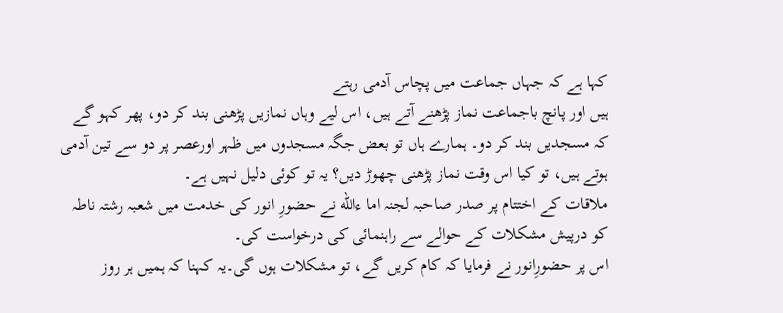کہا ہے کہ جہاں جماعت میں پچاس آدمی رہتے
ہیں اور پانچ باجماعت نماز پڑھنے آتے ہیں، اس لیے وہاں نمازیں پڑھنی بند کر دو، پھر کہو گے کہ مسجدیں بند کر دو۔ ہمارے ہاں تو بعض جگہ مسجدوں میں ظہر اورعصر پر دو سے تین آدمی ہوتے ہیں، تو کیا اس وقت نماز پڑھنی چھوڑ دیں؟ یہ تو کوئی دلیل نہیں ہے۔
ملاقات کے اختتام پر صدر صاحبہ لجنہ اما ءالله نے حضورِ انور کی خدمت میں شعبہ رشتہ ناطہ کو درپیش مشکلات کے حوالے سے راہنمائی کی درخواست کی۔
اس پر حضورِانور نے فرمایا کہ کام کریں گے، تو مشکلات ہوں گی۔یہ کہنا کہ ہمیں ہر روز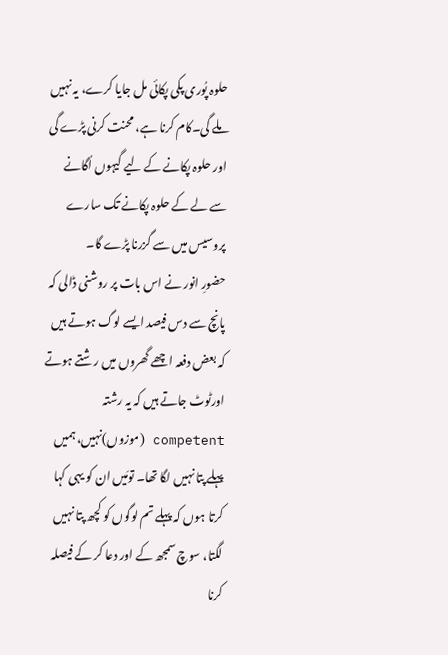حلوہ پُوری پکی پکائی مل جایا کرے، یہ نہیں ملے گی۔کام کرنا ہے، محنت کرنی پڑے گی اور حلوہ پکانے کے لیے گیہوں اُگانے سے لے کے حلوہ پکانے تک سارے پروسیس میں سے گزرنا پڑے گا۔
حضورِ انور نے اس بات پر روشنی ڈالی کہ پانچ سے دس فیصد ایسے لوگ ہوتے ہیں کہ بعض دفعہ اچھے گھروں میں رشتے ہوتے اورٹوٹ جاتے ہیں کہ یہ رشتہ competent (موزوں)نہیں، ہمیں پہلے پتا نہیں لگا تھا۔ تومَیں ان کو یہی کہا کرتا ہوں کہ پہلے تم لوگوں کو کچھ پتا نہیں لگتا، سوچ سمجھ کے اور دعا کر کے فیصلہ کرنا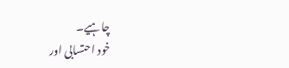چاہیے۔
خود احتسابی اور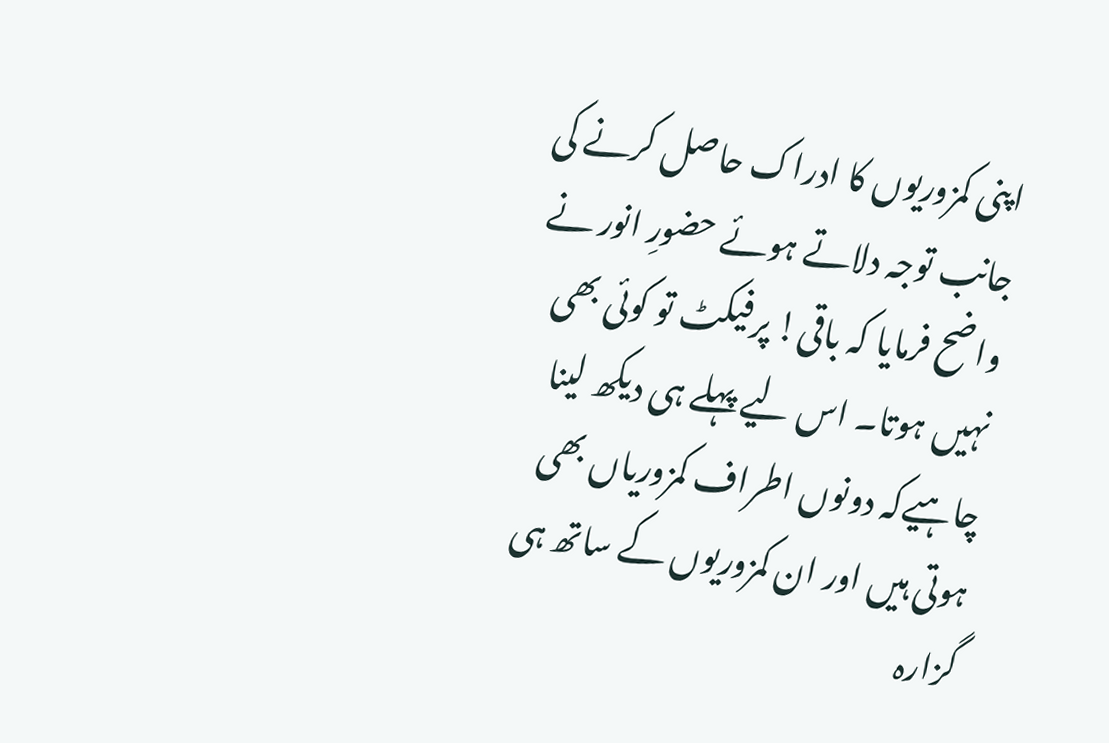اپنی کمزوریوں کا ادراک حاصل کرنے کی جانب توجہ دلاتے ہوئے حضورِ انور نے واضح فرمایا کہ باقی! پرفیکٹ تو کوئی بھی نہیں ہوتا۔ اس لیے پہلے ہی دیکھ لینا چاہیےکہ دونوں اطراف کمزوریاں بھی ہوتی ہیں اور ان کمزوریوں کے ساتھ ہی گزارہ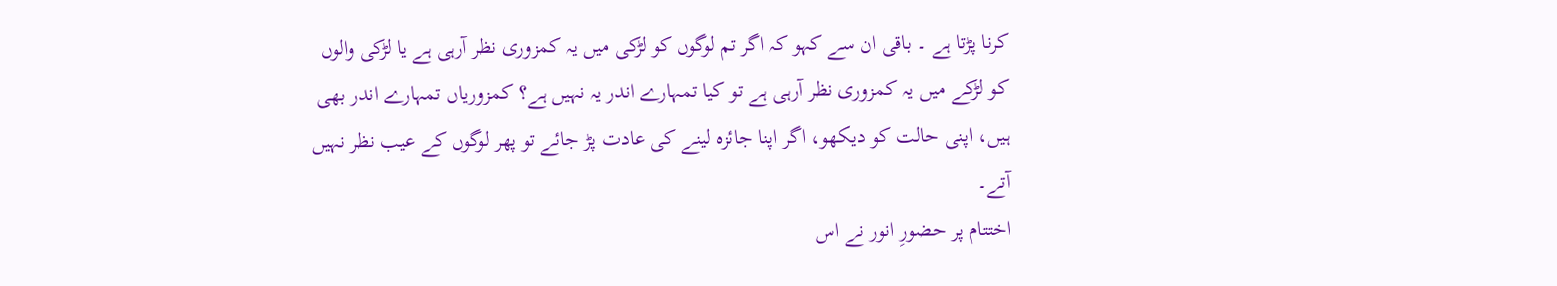کرنا پڑتا ہے ۔ باقی ان سے کہو کہ اگر تم لوگوں کو لڑکی میں یہ کمزوری نظر آرہی ہے یا لڑکی والوں کو لڑکے میں یہ کمزوری نظر آرہی ہے تو کیا تمہارے اندر یہ نہیں ہے؟ کمزوریاں تمہارے اندر بھی ہیں، اپنی حالت کو دیکھو، اگر اپنا جائزہ لینے کی عادت پڑ جائے تو پھر لوگوں کے عیب نظر نہیں آتے۔
اختتام پر حضورِ انور نے اس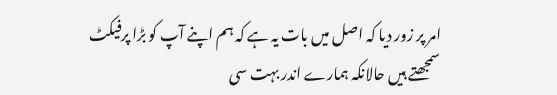امر پر زور دیا کہ اصل میں بات یہ ہے کہ ہم اپنے آپ کو بڑا پرفیکٹ سمجھتے ہیں حالانکہ ہمارے اندر بہت سی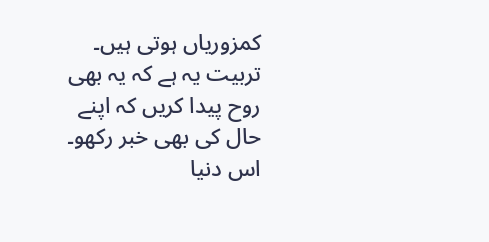کمزوریاں ہوتی ہیں۔ تربیت یہ ہے کہ یہ بھی روح پیدا کریں کہ اپنے حال کی بھی خبر رکھو۔ اس دنیا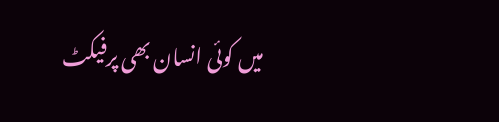میں کوئی انسان بھی پرفیکٹ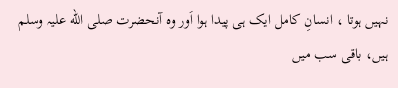نہیں ہوتا ، انسانِ کامل ایک ہی پیدا ہوا اَور وہ آنحضرت صلی الله علیہ وسلم ہیں، باقی سب میں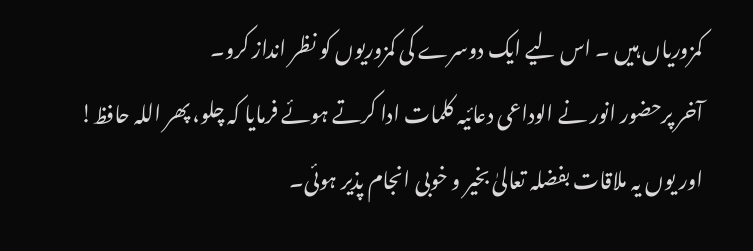کمزوریاں ہیں ۔ اس لیے ایک دوسرے کی کمزوریوں کو نظر انداز کرو۔
آخر پرحضور انور نے الوداعی دعائیہ کلمات ادا کرتے ہوئے فرمایا کہ چلو، پھر اللہ حافظ! اور یوں یہ ملاقات بفضلہ تعالیٰ بخیر و خوبی انجام پذیر ہوئی۔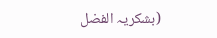(بشکریہ الفضل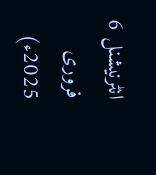انٹرنیشنل 6 فروری 2025ء)